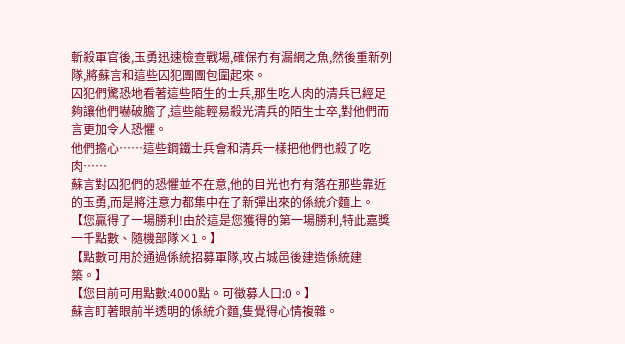斬殺軍官後,玉勇迅速檢查戰場,確保冇有漏網之魚,然後重新列隊,將蘇言和這些囚犯團團包圍起來。
囚犯們驚恐地看著這些陌生的士兵,那生吃人肉的清兵已經足夠讓他們嚇破膽了,這些能輕易殺光清兵的陌生士卒,對他們而言更加令人恐懼。
他們擔心……這些鋼鐵士兵會和清兵一樣把他們也殺了吃肉……
蘇言對囚犯們的恐懼並不在意,他的目光也冇有落在那些靠近的玉勇,而是將注意力都集中在了新彈出來的係統介麵上。
【您贏得了一場勝利!由於這是您獲得的第一場勝利,特此嘉獎一千點數、隨機部隊×1。】
【點數可用於通過係統招募軍隊,攻占城邑後建造係統建築。】
【您目前可用點數:4000點。可徵募人口:0。】
蘇言盯著眼前半透明的係統介麵,隻覺得心情複雜。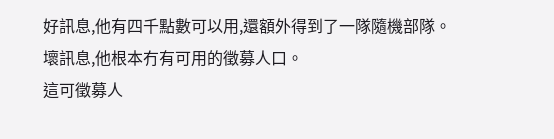好訊息,他有四千點數可以用,還額外得到了一隊隨機部隊。
壞訊息,他根本冇有可用的徵募人口。
這可徵募人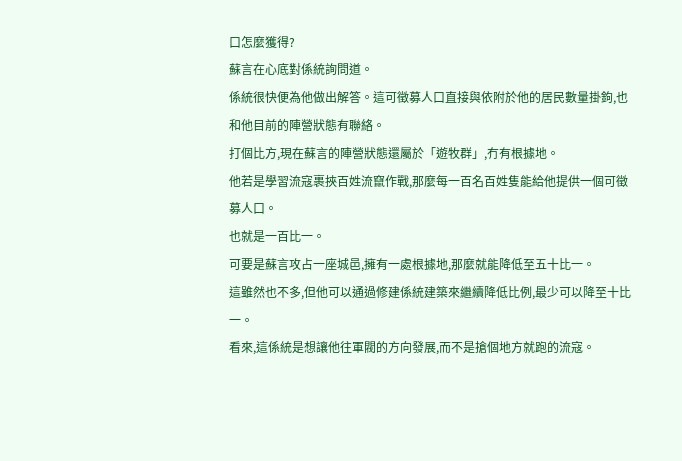口怎麼獲得?
蘇言在心底對係統詢問道。
係統很快便為他做出解答。這可徵募人口直接與依附於他的居民數量掛鉤,也和他目前的陣營狀態有聯絡。
打個比方,現在蘇言的陣營狀態還屬於「遊牧群」,冇有根據地。
他若是學習流寇裹挾百姓流竄作戰,那麼每一百名百姓隻能給他提供一個可徵募人口。
也就是一百比一。
可要是蘇言攻占一座城邑,擁有一處根據地,那麼就能降低至五十比一。
這雖然也不多,但他可以通過修建係統建築來繼續降低比例,最少可以降至十比一。
看來,這係統是想讓他往軍閥的方向發展,而不是搶個地方就跑的流寇。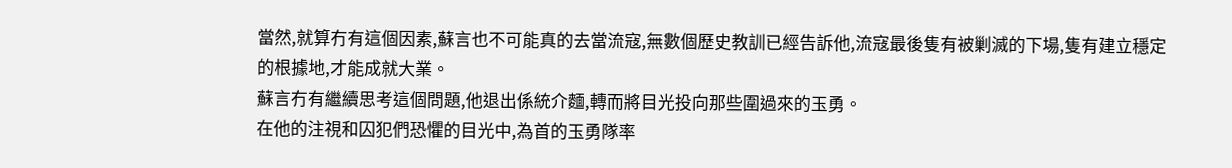當然,就算冇有這個因素,蘇言也不可能真的去當流寇,無數個歷史教訓已經告訴他,流寇最後隻有被剿滅的下場,隻有建立穩定的根據地,才能成就大業。
蘇言冇有繼續思考這個問題,他退出係統介麵,轉而將目光投向那些圍過來的玉勇。
在他的注視和囚犯們恐懼的目光中,為首的玉勇隊率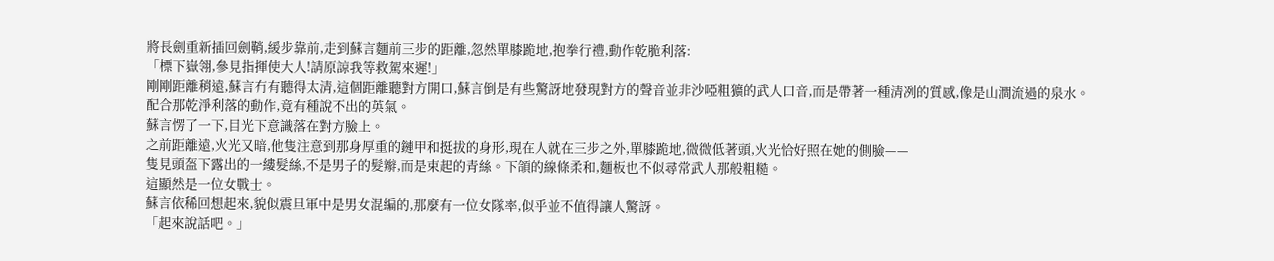將長劍重新插回劍鞘,緩步靠前,走到蘇言麵前三步的距離,忽然單膝跪地,抱拳行禮,動作乾脆利落:
「標下嶽翎,參見指揮使大人!請原諒我等救駕來遲!」
剛剛距離稍遠,蘇言冇有聽得太清,這個距離聽對方開口,蘇言倒是有些驚訝地發現對方的聲音並非沙啞粗獷的武人口音,而是帶著一種清冽的質感,像是山澗流過的泉水。
配合那乾淨利落的動作,竟有種說不出的英氣。
蘇言愣了一下,目光下意識落在對方臉上。
之前距離遠,火光又暗,他隻注意到那身厚重的鏈甲和挺拔的身形,現在人就在三步之外,單膝跪地,微微低著頭,火光恰好照在她的側臉——
隻見頭盔下露出的一縷髮絲,不是男子的髮辮,而是束起的青絲。下頜的線條柔和,麵板也不似尋常武人那般粗糙。
這顯然是一位女戰士。
蘇言依稀回想起來,貌似震旦軍中是男女混編的,那麼有一位女隊率,似乎並不值得讓人驚訝。
「起來說話吧。」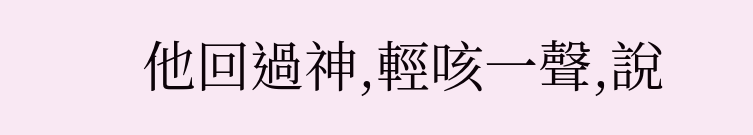他回過神,輕咳一聲,說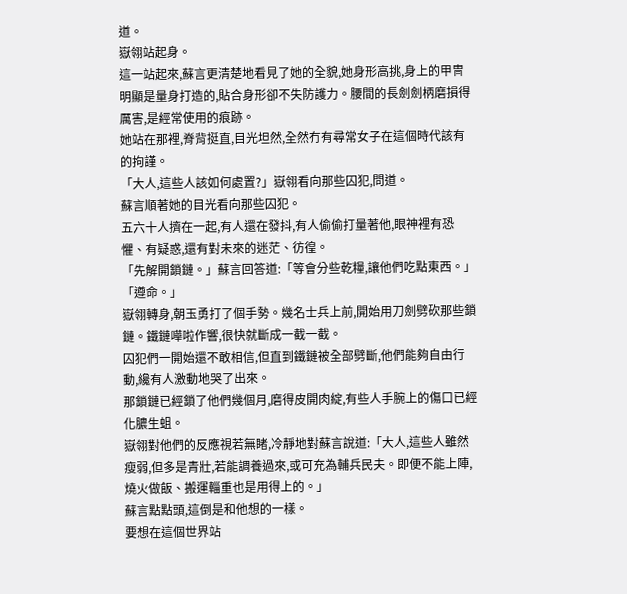道。
嶽翎站起身。
這一站起來,蘇言更清楚地看見了她的全貌,她身形高挑,身上的甲冑明顯是量身打造的,貼合身形卻不失防護力。腰間的長劍劍柄磨損得厲害,是經常使用的痕跡。
她站在那裡,脊背挺直,目光坦然,全然冇有尋常女子在這個時代該有的拘謹。
「大人,這些人該如何處置?」嶽翎看向那些囚犯,問道。
蘇言順著她的目光看向那些囚犯。
五六十人擠在一起,有人還在發抖,有人偷偷打量著他,眼神裡有恐懼、有疑惑,還有對未來的迷茫、彷徨。
「先解開鎖鏈。」蘇言回答道:「等會分些乾糧,讓他們吃點東西。」
「遵命。」
嶽翎轉身,朝玉勇打了個手勢。幾名士兵上前,開始用刀劍劈砍那些鎖鏈。鐵鏈嘩啦作響,很快就斷成一截一截。
囚犯們一開始還不敢相信,但直到鐵鏈被全部劈斷,他們能夠自由行動,纔有人激動地哭了出來。
那鎖鏈已經鎖了他們幾個月,磨得皮開肉綻,有些人手腕上的傷口已經化膿生蛆。
嶽翎對他們的反應視若無睹,冷靜地對蘇言說道:「大人,這些人雖然瘦弱,但多是青壯,若能調養過來,或可充為輔兵民夫。即便不能上陣,燒火做飯、搬運輜重也是用得上的。」
蘇言點點頭,這倒是和他想的一樣。
要想在這個世界站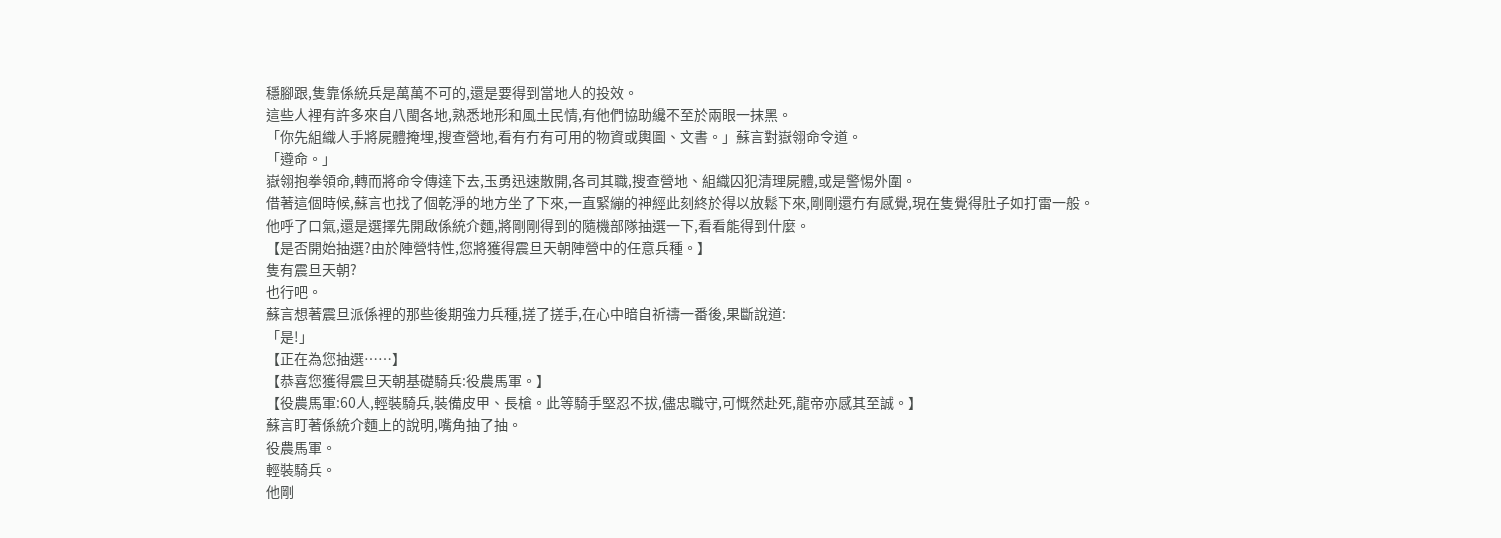穩腳跟,隻靠係統兵是萬萬不可的,還是要得到當地人的投效。
這些人裡有許多來自八閩各地,熟悉地形和風土民情,有他們協助纔不至於兩眼一抹黑。
「你先組織人手將屍體掩埋,搜查營地,看有冇有可用的物資或輿圖、文書。」蘇言對嶽翎命令道。
「遵命。」
嶽翎抱拳領命,轉而將命令傳達下去,玉勇迅速散開,各司其職,搜查營地、組織囚犯清理屍體,或是警惕外圍。
借著這個時候,蘇言也找了個乾淨的地方坐了下來,一直緊繃的神經此刻終於得以放鬆下來,剛剛還冇有感覺,現在隻覺得肚子如打雷一般。
他呼了口氣,還是選擇先開啟係統介麵,將剛剛得到的隨機部隊抽選一下,看看能得到什麼。
【是否開始抽選?由於陣營特性,您將獲得震旦天朝陣營中的任意兵種。】
隻有震旦天朝?
也行吧。
蘇言想著震旦派係裡的那些後期強力兵種,搓了搓手,在心中暗自祈禱一番後,果斷說道:
「是!」
【正在為您抽選……】
【恭喜您獲得震旦天朝基礎騎兵:役農馬軍。】
【役農馬軍:60人,輕裝騎兵,裝備皮甲、長槍。此等騎手堅忍不拔,儘忠職守,可慨然赴死,龍帝亦感其至誠。】
蘇言盯著係統介麵上的說明,嘴角抽了抽。
役農馬軍。
輕裝騎兵。
他剛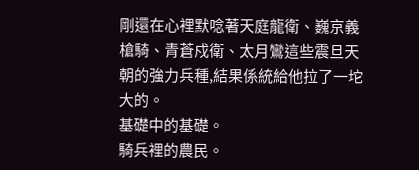剛還在心裡默唸著天庭龍衛、巍京義槍騎、青蒼戍衛、太月鸞這些震旦天朝的強力兵種,結果係統給他拉了一坨大的。
基礎中的基礎。
騎兵裡的農民。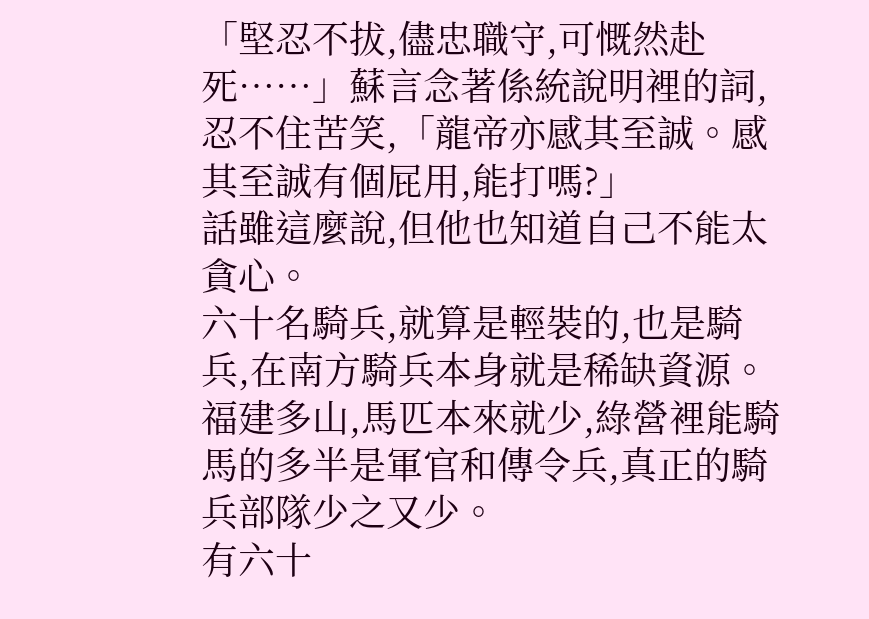「堅忍不拔,儘忠職守,可慨然赴死……」蘇言念著係統說明裡的詞,忍不住苦笑,「龍帝亦感其至誠。感其至誠有個屁用,能打嗎?」
話雖這麼說,但他也知道自己不能太貪心。
六十名騎兵,就算是輕裝的,也是騎兵,在南方騎兵本身就是稀缺資源。
福建多山,馬匹本來就少,綠營裡能騎馬的多半是軍官和傳令兵,真正的騎兵部隊少之又少。
有六十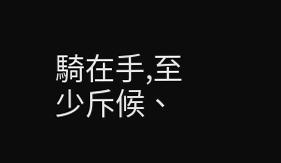騎在手,至少斥候、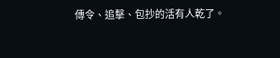傳令、追擊、包抄的活有人乾了。